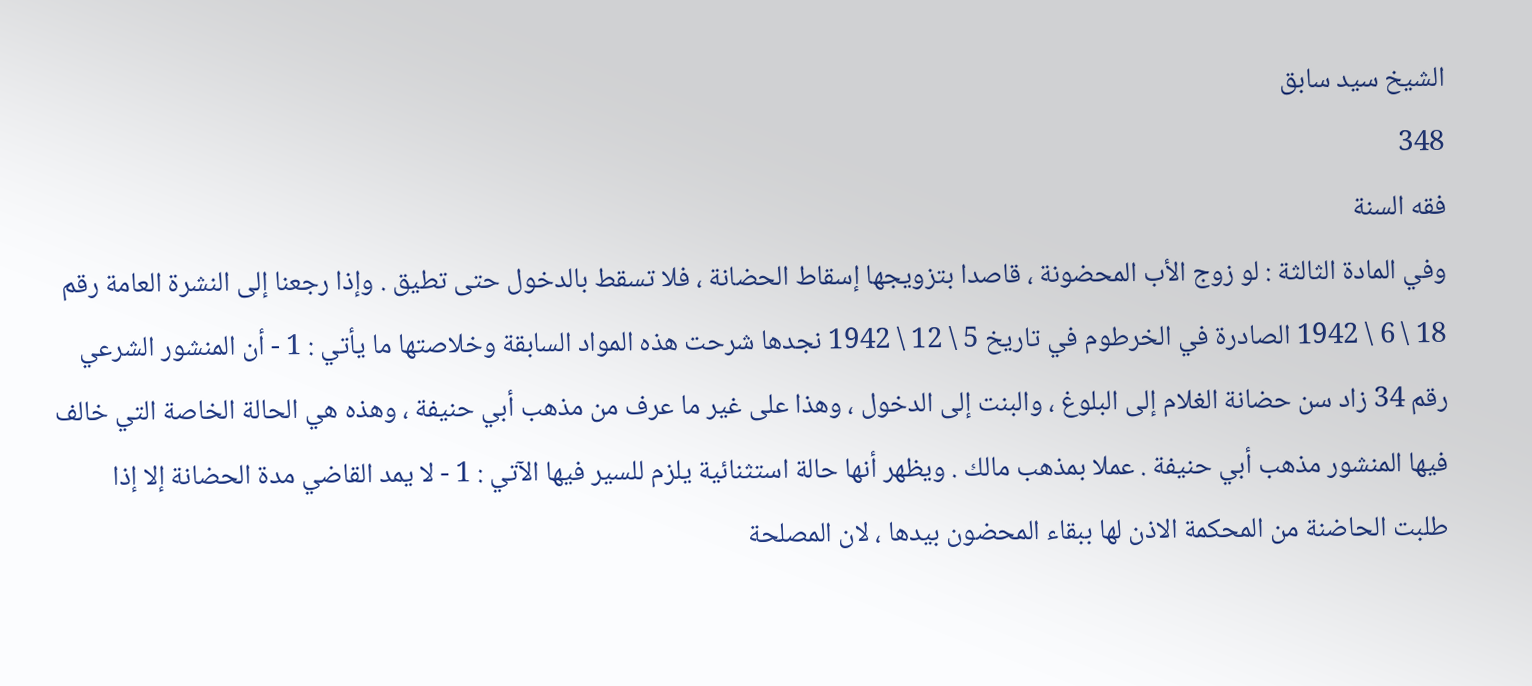الشيخ سيد سابق
348
فقه السنة
وفي المادة الثالثة : لو زوج الأب المحضونة ، قاصدا بتزويجها إسقاط الحضانة ، فلا تسقط بالدخول حتى تطيق . وإذا رجعنا إلى النشرة العامة رقم 18 \ 6 \ 1942 الصادرة في الخرطوم في تاريخ 5 \ 12 \ 1942 نجدها شرحت هذه المواد السابقة وخلاصتها ما يأتي : 1 - أن المنشور الشرعي رقم 34 زاد سن حضانة الغلام إلى البلوغ ، والبنت إلى الدخول ، وهذا على غير ما عرف من مذهب أبي حنيفة ، وهذه هي الحالة الخاصة التي خالف فيها المنشور مذهب أبي حنيفة . عملا بمذهب مالك . ويظهر أنها حالة استثنائية يلزم للسير فيها الآتي : 1 - لا يمد القاضي مدة الحضانة إلا إذا طلبت الحاضنة من المحكمة الاذن لها ببقاء المحضون بيدها ، لان المصلحة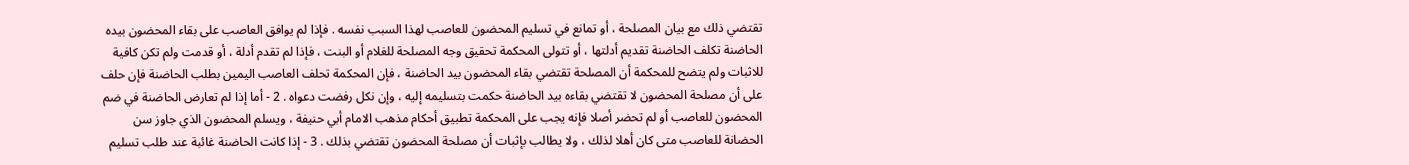تقتضي ذلك مع بيان المصلحة ، أو تمانع في تسليم المحضون للعاصب لهذا السبب نفسه . فإذا لم يوافق العاصب على بقاء المحضون بيده الحاضنة تكلف الحاضنة تقديم أدلتها ، أو تتولى المحكمة تحقيق وجه المصلحة للغلام أو البنت ، فإذا لم تقدم أدلة ، أو قدمت ولم تكن كافية للاثبات ولم يتضح للمحكمة أن المصلحة تقتضي بقاء المحضون بيد الحاضنة ، فإن المحكمة تحلف العاصب اليمين بطلب الحاضنة فإن حلف على أن مصلحة المحضون لا تقتضي بقاءه بيد الحاضنة حكمت بتسليمه إليه ، وإن نكل رفضت دعواه . 2 - أما إذا لم تعارض الحاضنة في ضم المحضون للعاصب أو لم تحضر أصلا فإنه يجب على المحكمة تطبيق أحكام مذهب الامام أبي حنيفة ، ويسلم المحضون الذي جاوز سن الحضانة للعاصب متى كان أهلا لذلك ، ولا يطالب بإثبات أن مصلحة المحضون تقتضي بذلك . 3 - إذا كانت الحاضنة غائبة عند طلب تسليم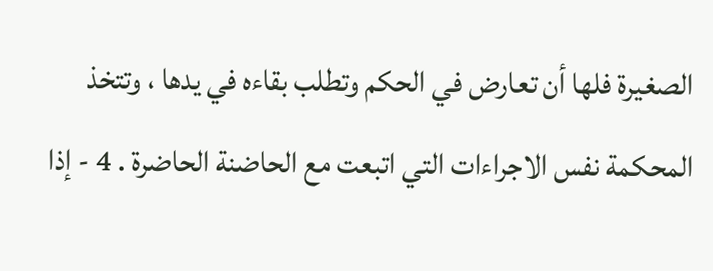الصغيرة فلها أن تعارض في الحكم وتطلب بقاءه في يدها ، وتتخذ المحكمة نفس الاجراءات التي اتبعت مع الحاضنة الحاضرة . 4 - إذا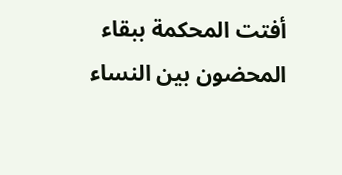أفتت المحكمة ببقاء المحضون بين النساء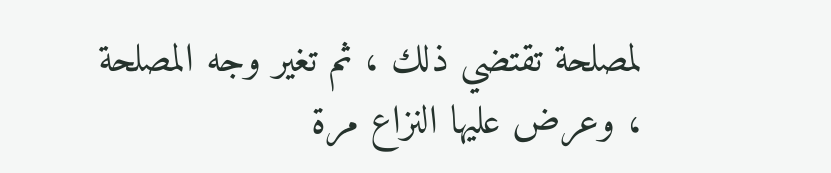لمصلحة تقتضي ذلك ، ثم تغير وجه المصلحة ، وعرض عليها النزاع مرة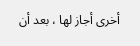أخرى أجاز لها ، بعد أن